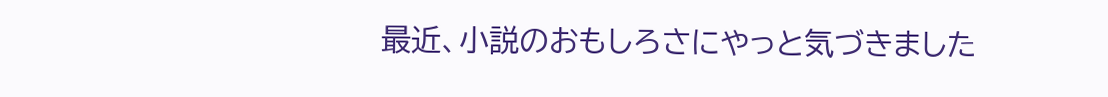最近、小説のおもしろさにやっと気づきました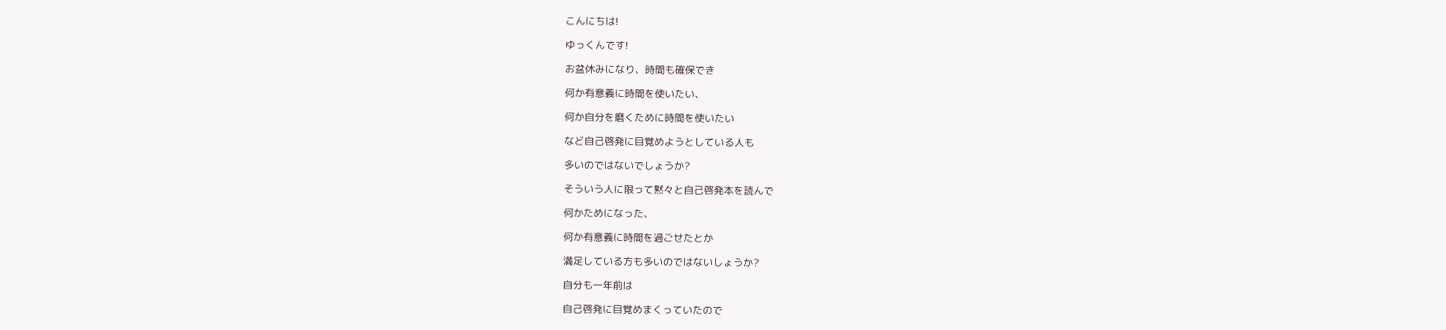こんにちは!

ゆっくんです!

お盆休みになり、時間も確保でき

何か有意義に時間を使いたい、

何か自分を磨くために時間を使いたい

など自己啓発に目覚めようとしている人も

多いのではないでしょうか?

そういう人に限って黙々と自己啓発本を読んで

何かためになった、

何か有意義に時間を過ごせたとか

満足している方も多いのではないしょうか?

自分も一年前は

自己啓発に目覚めまくっていたので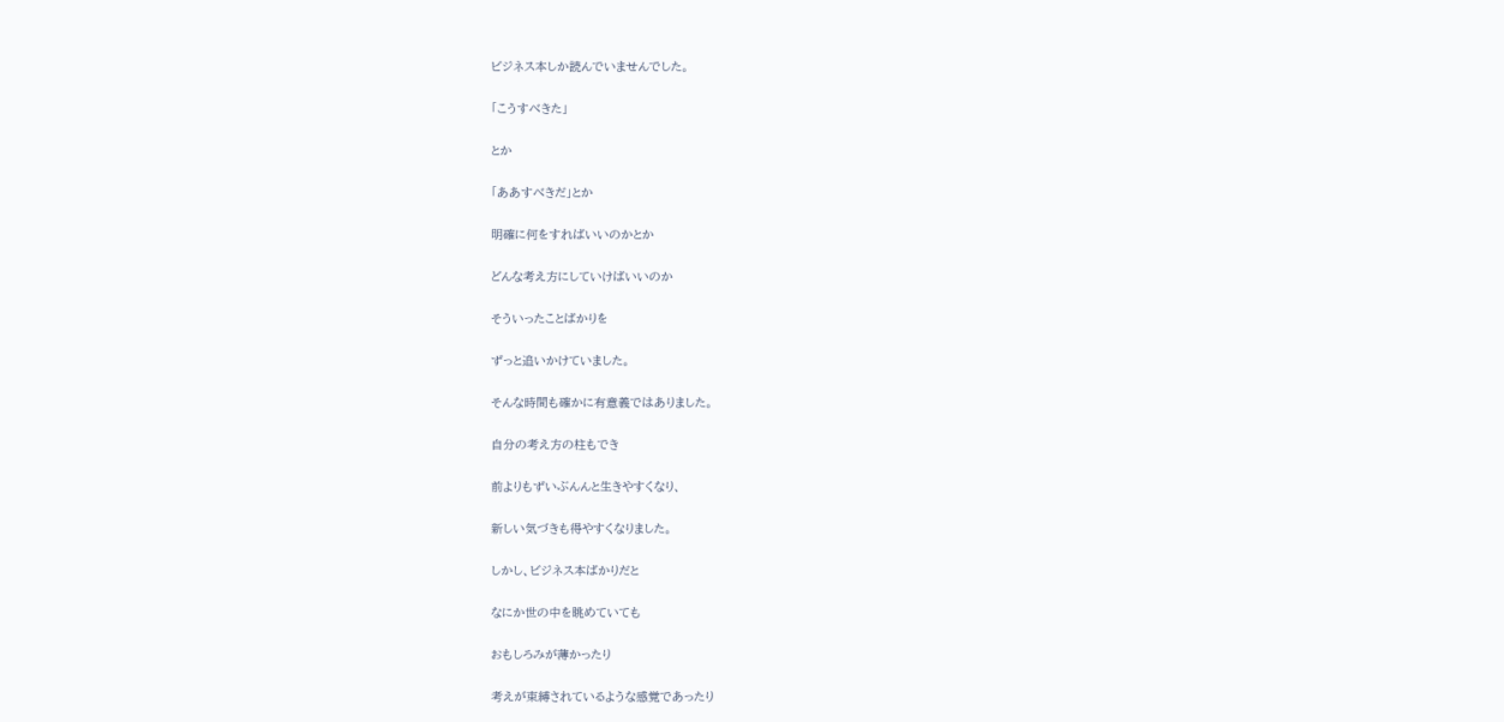ビジネス本しか読んでいませんでした。

「こうすべきた」

とか

「ああすべきだ」とか

明確に何をすればいいのかとか

どんな考え方にしていけばいいのか

そういったことばかりを

ずっと追いかけていました。

そんな時間も確かに有意義ではありました。

自分の考え方の柱もでき

前よりもずいぶんんと生きやすくなり、

新しい気づきも得やすくなりました。

しかし、ビジネス本ばかりだと

なにか世の中を眺めていても

おもしろみが薄かったり

考えが束縛されているような感覚であったり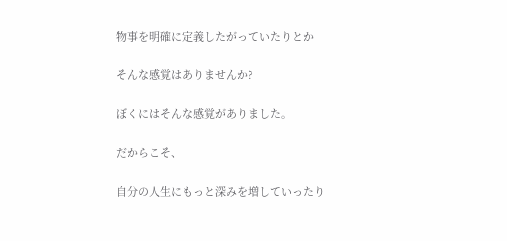物事を明確に定義したがっていたりとか

そんな感覚はありませんか?

ぼくにはそんな感覚がありました。

だからこそ、

自分の人生にもっと深みを増していったり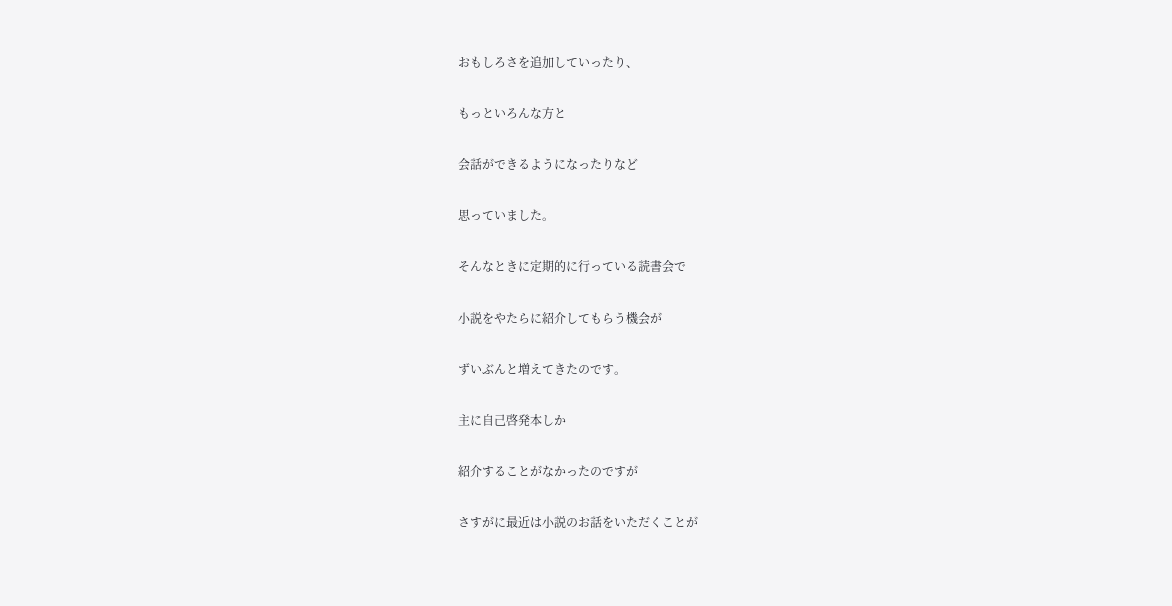おもしろさを追加していったり、

もっといろんな方と

会話ができるようになったりなど

思っていました。

そんなときに定期的に行っている読書会で

小説をやたらに紹介してもらう機会が

ずいぶんと増えてきたのです。

主に自己啓発本しか

紹介することがなかったのですが

さすがに最近は小説のお話をいただくことが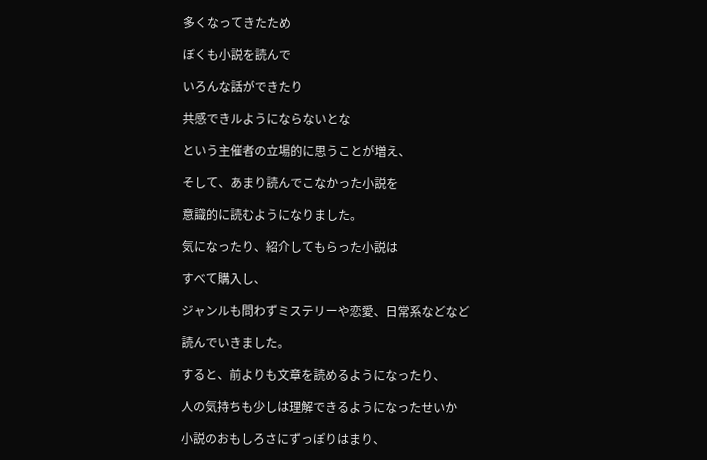多くなってきたため

ぼくも小説を読んで

いろんな話ができたり

共感できルようにならないとな

という主催者の立場的に思うことが増え、

そして、あまり読んでこなかった小説を

意識的に読むようになりました。

気になったり、紹介してもらった小説は

すべて購入し、

ジャンルも問わずミステリーや恋愛、日常系などなど

読んでいきました。

すると、前よりも文章を読めるようになったり、

人の気持ちも少しは理解できるようになったせいか

小説のおもしろさにずっぽりはまり、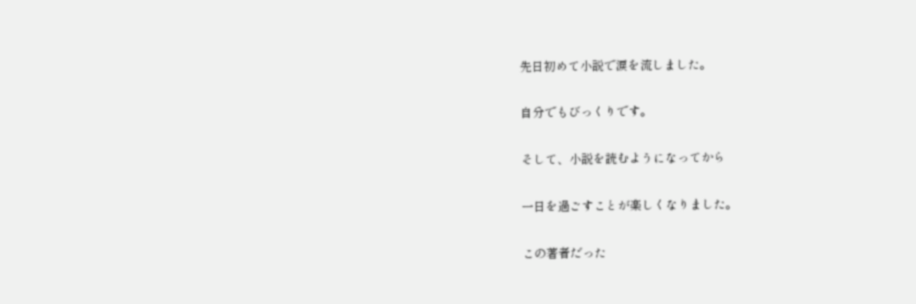先日初めて小説で涙を流しました。

自分でもびっくりです。

そして、小説を読むようになってから

一日を過ごすことが楽しくなりました。

この著者だった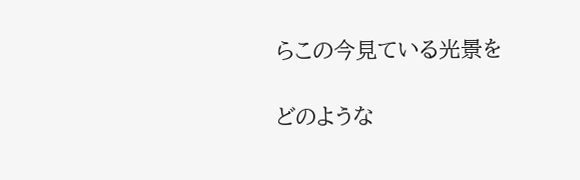らこの今見ている光景を

どのような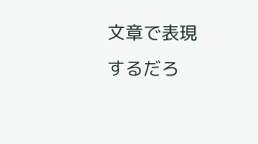文章で表現するだろ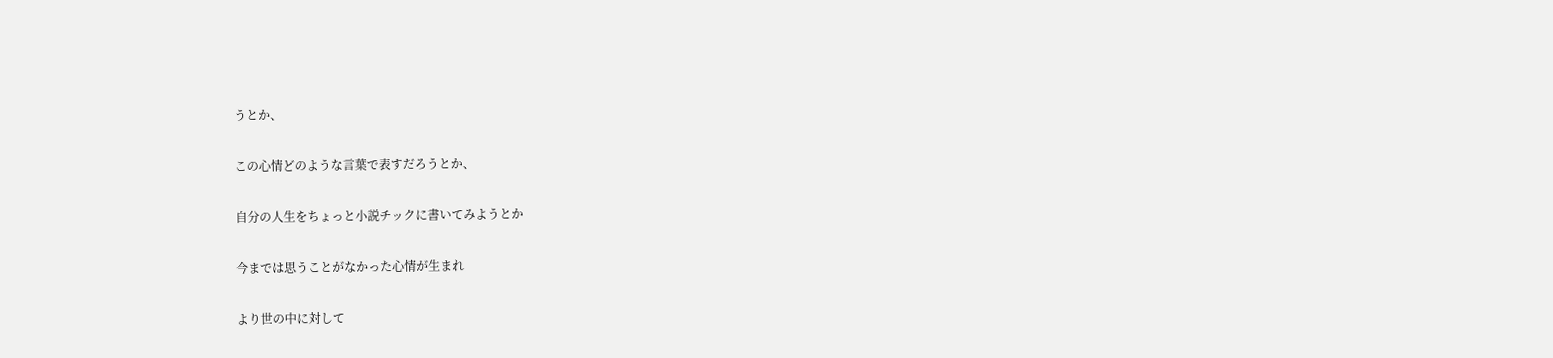うとか、

この心情どのような言葉で表すだろうとか、

自分の人生をちょっと小説チックに書いてみようとか

今までは思うことがなかった心情が生まれ

より世の中に対して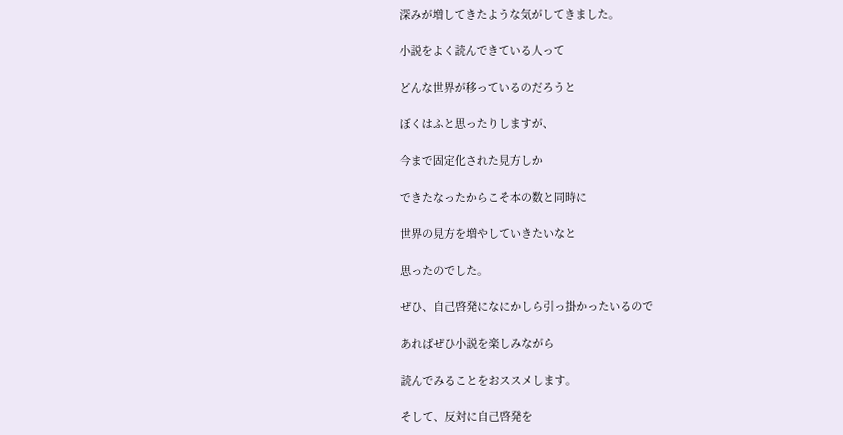深みが増してきたような気がしてきました。

小説をよく読んできている人って

どんな世界が移っているのだろうと

ぼくはふと思ったりしますが、

今まで固定化された見方しか

できたなったからこそ本の数と同時に

世界の見方を増やしていきたいなと

思ったのでした。

ぜひ、自己啓発になにかしら引っ掛かったいるので

あればぜひ小説を楽しみながら

読んでみることをおススメします。

そして、反対に自己啓発を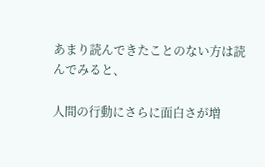あまり読んできたことのない方は読んでみると、

人間の行動にさらに面白さが増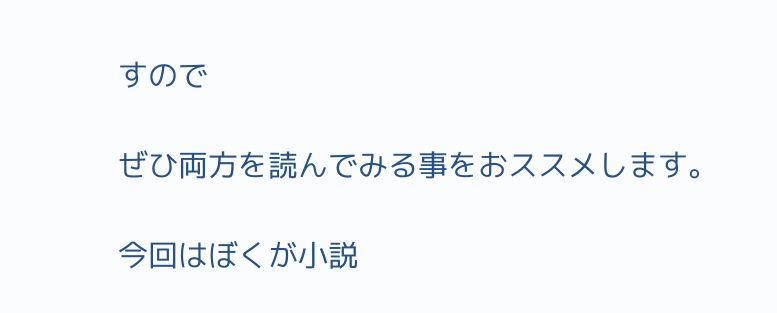すので

ぜひ両方を読んでみる事をおススメします。

今回はぼくが小説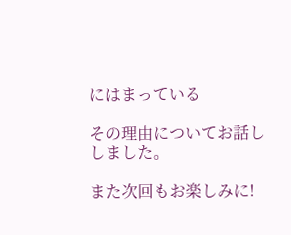にはまっている

その理由についてお話ししました。

また次回もお楽しみに!